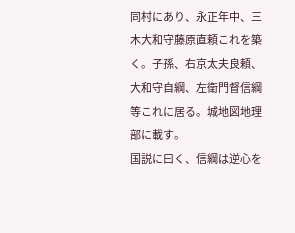同村にあり、永正年中、三木大和守藤原直頼これを築く。子孫、右京太夫良頼、大和守自綱、左衛門督信綱等これに居る。城地図地理部に載す。
国説に曰く、信綱は逆心を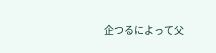企つるによって父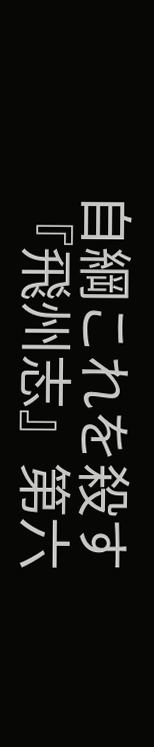自綱これを殺す
『飛州志』第六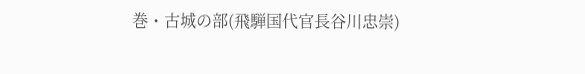巻・古城の部(飛騨国代官長谷川忠崇)